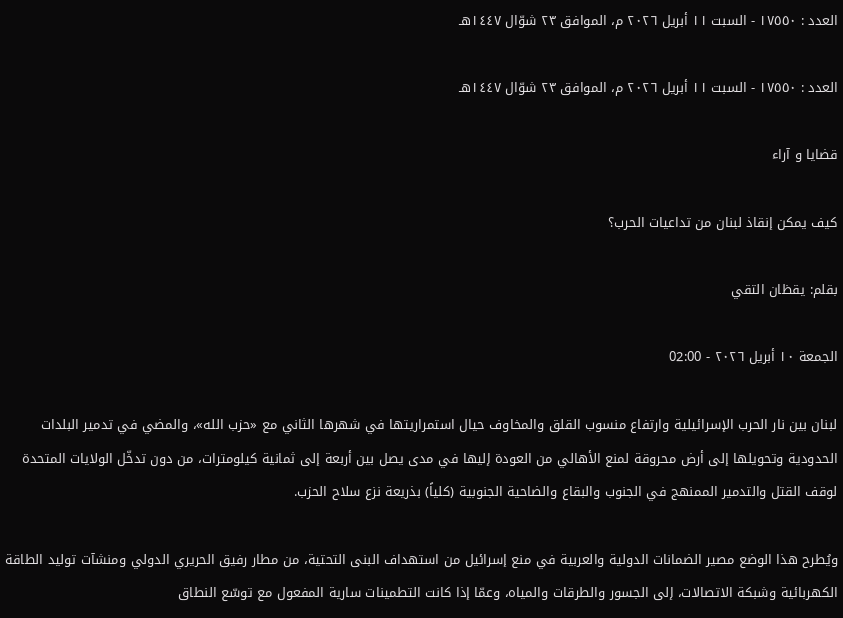العدد : ١٧٥٥٠ - السبت ١١ أبريل ٢٠٢٦ م، الموافق ٢٣ شوّال ١٤٤٧هـ

العدد : ١٧٥٥٠ - السبت ١١ أبريل ٢٠٢٦ م، الموافق ٢٣ شوّال ١٤٤٧هـ

قضايا و آراء

كيف يمكن إنقاذ لبنان من تداعيات الحرب؟

بقلم: يقظان التقي

الجمعة ١٠ أبريل ٢٠٢٦ - 02:00

لبنان بين نار الحرب الإسرائيلية وارتفاع منسوب القلق والمخاوف حيال استمراريتها في شهرها الثاني مع «حزب الله»، والمضي في تدمير البلدات الحدودية وتحويلها إلى أرض محروقة لمنع الأهالي من العودة إليها في مدى يصل بين أربعة إلى ثمانية كيلومترات، من دون تدخّل الولايات المتحدة لوقف القتل والتدمير الممنهج في الجنوب والبقاع والضاحية الجنوبية (كلياً) بذريعة نزع سلاح الحزب.

ويُطرح هذا الوضع مصير الضمانات الدولية والعربية في منع إسرائيل من استهداف البنى التحتية، من مطار رفيق الحريري الدولي ومنشآت توليد الطاقة الكهربائية وشبكة الاتصالات، إلى الجسور والطرقات والمياه، وعمّا إذا كانت التطمينات سارية المفعول مع توسّع النطاق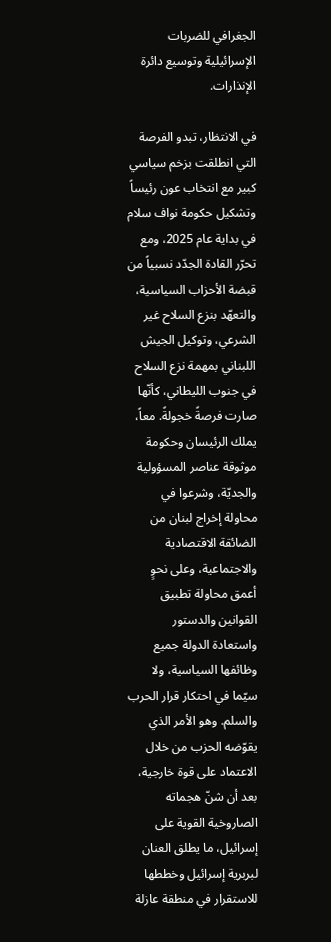الجغرافي للضربات الإسرائيلية وتوسيع دائرة الإنذارات.

في الانتظار، تبدو الفرصة التي انطلقت بزخم سياسي كبير مع انتخاب عون رئيساً وتشكيل حكومة نواف سلام في بداية عام 2025، ومع تحرّر القادة الجدّد نسبياً من قبضة الأحزاب السياسية، والتعهّد بنزع السلاح غير الشرعي، وتوكيل الجيش اللبناني بمهمة نزع السلاح في جنوب الليطاني، كأنّها صارت فرصةً خجولةً. معاً، يملك الرئيسان وحكومة موثوقة عناصر المسؤولية والجديّة، وشرعوا في محاولة إخراج لبنان من الضائقة الاقتصادية والاجتماعية، وعلى نحوٍ أعمق محاولة تطبيق القوانين والدستور واستعادة الدولة جميع وظائفها السياسية، ولا سيّما في احتكار قرار الحرب والسلم. وهو الأمر الذي يقوّضه الحزب من خلال الاعتماد على قوة خارجية، بعد أن شنّ هجماته الصاروخية القوية على إسرائيل، ما يطلق العنان لبربرية إسرائيل وخططها للاستقرار في منطقة عازلة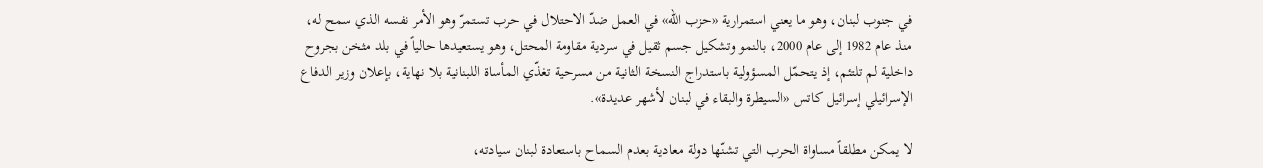في جنوب لبنان، وهو ما يعني استمرارية «حزب الله» في العمل ضدّ الاحتلال في حرب تستمرّ وهو الأمر نفسه الذي سمح له، منذ عام 1982 إلى عام 2000، بالنمو وتشكيل جسم ثقيل في سردية مقاومة المحتل، وهو يستعيدها حالياً في بلد مثخن بجروح داخلية لم تلتئم، إذ يتحمّل المسؤولية باستدراج النسخة الثانية من مسرحية تغذّي المأساة اللبنانية بلا نهاية، بإعلان وزير الدفاع الإسرائيلي إسرائيل كاتس «السيطرة والبقاء في لبنان لأشهر عديدة».

لا يمكن مطلقاً مساواة الحرب التي تشنّها دولة معادية بعدم السماح باستعادة لبنان سيادته،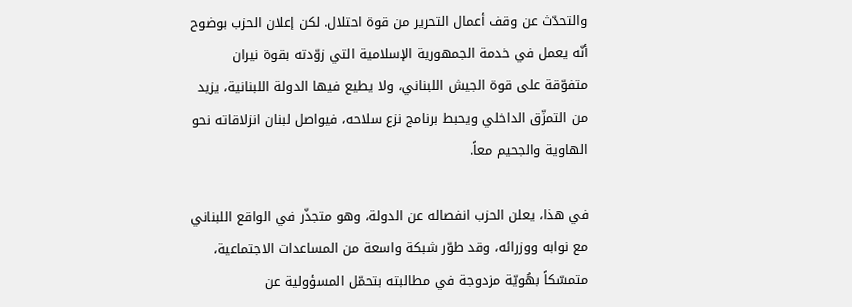والتحدّث عن وقف أعمال التحرير من قوة احتلال. لكن إعلان الحزب بوضوح أنّه يعمل في خدمة الجمهورية الإسلامية التي زوّدته بقوة نيران متفوّقة على قوة الجيش اللبناني، ولا يطيع فيها الدولة اللبنانية، يزيد من التمزّق الداخلي ويحبط برنامج نزع سلاحه، فيواصل لبنان انزلاقاته نحو الهاوية والجحيم معاً.

في هذا، يعلن الحزب انفصاله عن الدولة، وهو متجذّر في الواقع اللبناني مع نوابه ووزرائه، وقد طوّر شبكة واسعة من المساعدات الاجتماعية، متمسّكاً بهُويّة مزدوجة في مطالبته بتحمّل المسؤولية عن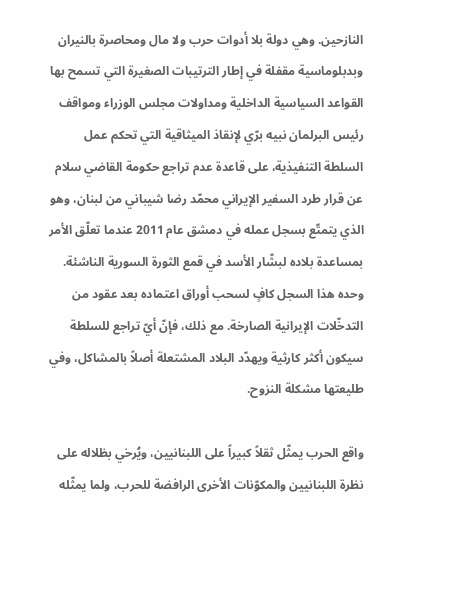النازحين. وهي دولة بلا أدوات حرب ولا مال ومحاصرة بالنيران وبدبلوماسية مقفلة في إطار الترتيبات الصغيرة التي تسمح بها القواعد السياسية الداخلية ومداولات مجلس الوزراء ومواقف رئيس البرلمان نبيه برّي لإنقاذ الميثاقية التي تحكم عمل السلطة التنفيذية، على قاعدة عدم تراجع حكومة القاضي سلام عن قرار طرد السفير الإيراني محمّد رضا شيباني من لبنان، وهو الذي يتمتّع بسجل عمله في دمشق عام 2011 عندما تعلّق الأمر بمساعدة بلاده لبشّار الأسد في قمع الثورة السورية الناشئة. وحده هذا السجل كافٍ لسحب أوراق اعتماده بعد عقود من التدخّلات الإيرانية الصارخة. مع ذلك، فإنّ أيّ تراجع للسلطة سيكون أكثر كارثية ويهدّد البلاد المشتعلة أصلاً بالمشاكل، وفي طليعتها مشكلة النزوح.

واقع الحرب يمثّل ثقلاً كبيراً على اللبنانيين، ويُرخي بظلاله على نظرة اللبنانيين والمكوّنات الأخرى الرافضة للحرب، ولما يمثّله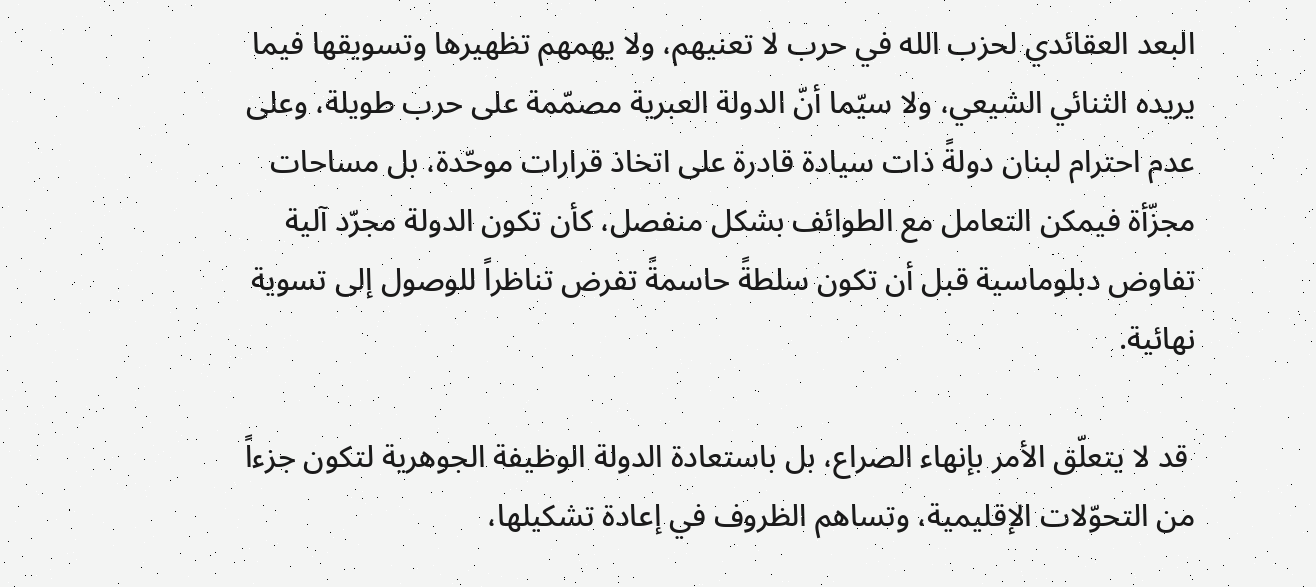البعد العقائدي لحزب الله في حرب لا تعنيهم، ولا يهمهم تظهيرها وتسويقها فيما يريده الثنائي الشيعي، ولا سيّما أنّ الدولة العبرية مصمّمة على حرب طويلة، وعلى عدم احترام لبنان دولةً ذات سيادة قادرة على اتخاذ قرارات موحّدة، بل مساحات مجزّأة فيمكن التعامل مع الطوائف بشكل منفصل، كأن تكون الدولة مجرّد آلية تفاوض دبلوماسية قبل أن تكون سلطةً حاسمةً تفرض تناظراً للوصول إلى تسوية نهائية.

 قد لا يتعلّق الأمر بإنهاء الصراع، بل باستعادة الدولة الوظيفة الجوهرية لتكون جزءاً من التحوّلات الإقليمية، وتساهم الظروف في إعادة تشكيلها،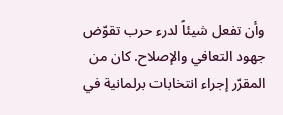وأن تفعل شيئاً لدرء حرب تقوّض جهود التعافي والإصلاح. كان من المقرّر إجراء انتخابات برلمانية في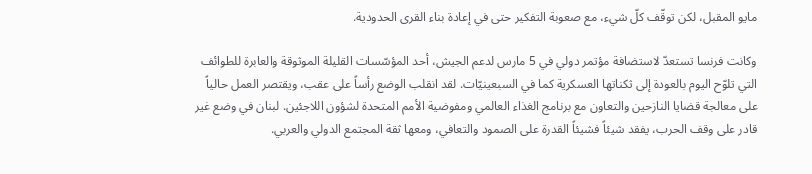مايو المقبل، لكن توقّف كلّ شيء، مع صعوبة التفكير حتى في إعادة بناء القرى الحدودية.

وكانت فرنسا تستعدّ لاستضافة مؤتمر دولي في 5 مارس لدعم الجيش، أحد المؤسّسات القليلة الموثوقة والعابرة للطوائف التي تلوّح اليوم بالعودة إلى ثكناتها العسكرية كما في السبعينيّات. لقد انقلب الوضع رأساً على عقب، ويقتصر العمل حالياً على معالجة قضايا النازحين والتعاون مع برنامج الغذاء العالمي ومفوضية الأمم المتحدة لشؤون اللاجئين. لبنان في وضع غير قادر على وقف الحرب، يفقد شيئاً فشيئاً القدرة على الصمود والتعافي، ومعها ثقة المجتمع الدولي والعربي.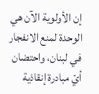إن الأولوية الآن هي الوحدة لمنع الانفجار في لبنان، واحتضان أيّ مبادرة إنقاذية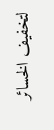لتخفيف الخسائر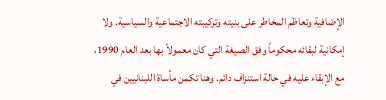الإضافية وتعاظم المخاطر على بنيته وتركيبته الاجتماعية والسياسية. ولا إمكانية لبقائه محكوماً وفق الصيغة التي كان معمولاً بها بعد العام 1990، مع الإبقاء عليه في حالة استنزاف دائم. وهنا تكمن مأساة اللبنانيين في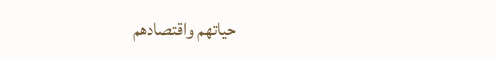حياتهم واقتصادهم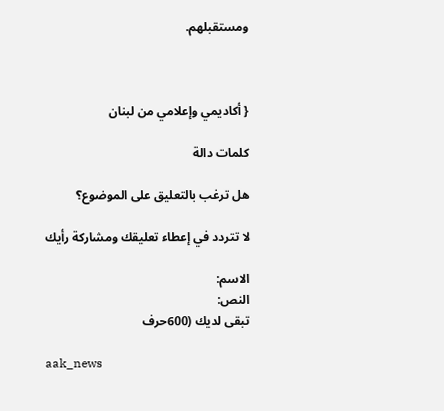ومستقبلهم.



{ أكاديمي وإعلامي من لبنان

كلمات دالة

هل ترغب بالتعليق على الموضوع؟

لا تتردد في إعطاء تعليقك ومشاركة رأيك

الاسم:
النص:
تبقى لديك (600حرف

aak_news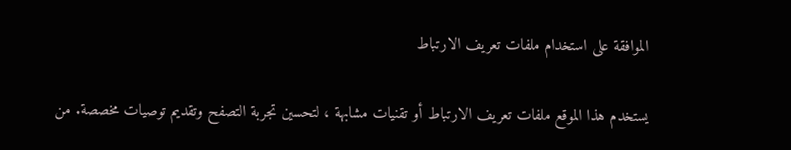الموافقة على استخدام ملفات تعريف الارتباط

يستخدم هذا الموقع ملفات تعريف الارتباط أو تقنيات مشابهة ، لتحسين تجربة التصفح وتقديم توصيات مخصصة. من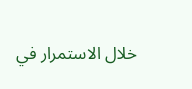خلال الاستمرار في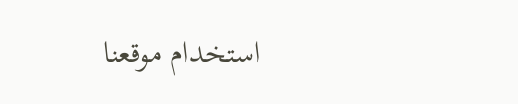استخدام موقعنا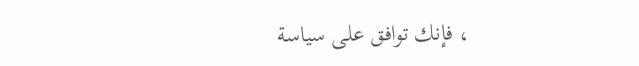، فإنك توافق على سياسة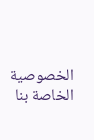الخصوصية الخاصة بنا